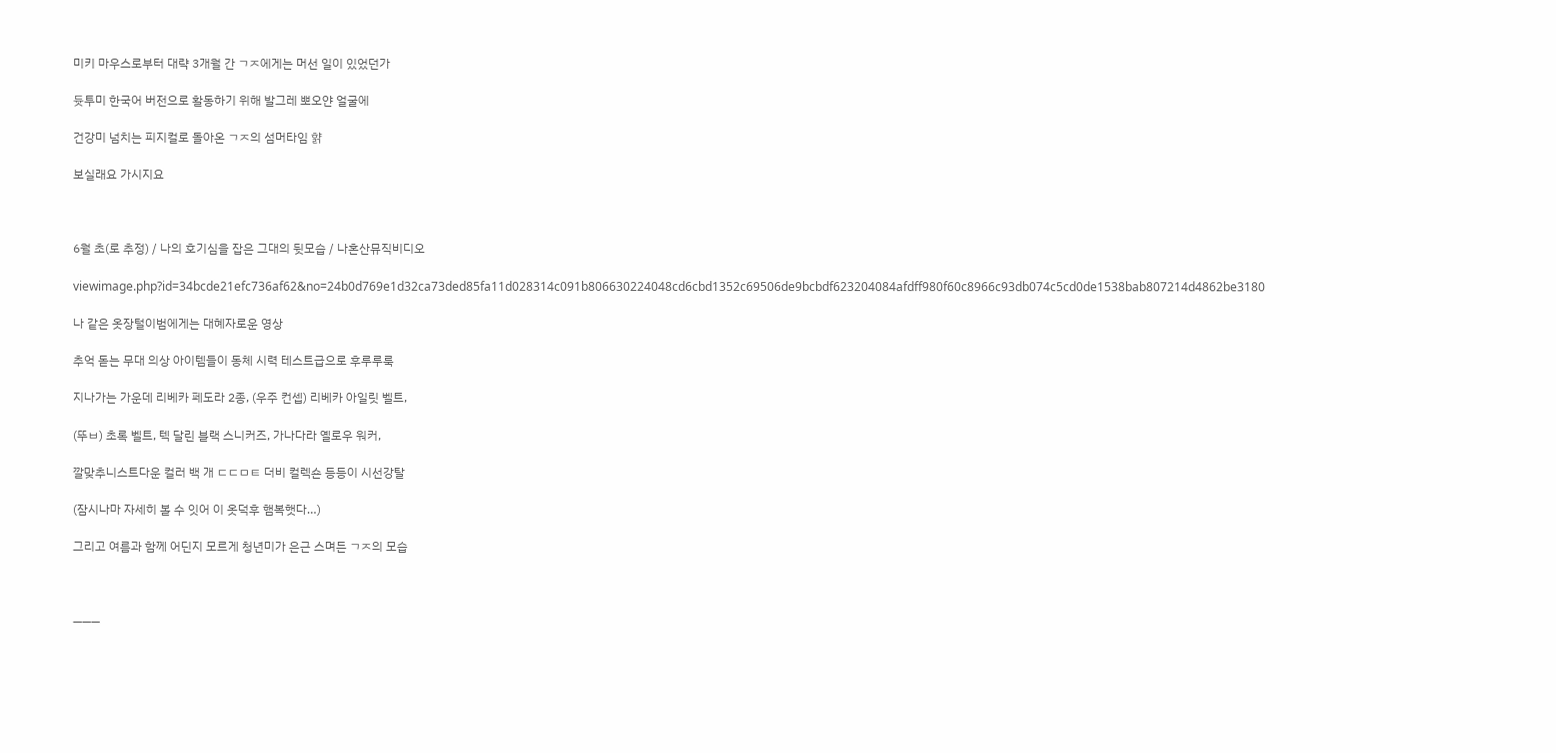미키 마우스로부터 대략 3개월 간 ㄱㅈ에게는 머선 일이 있었던가

듓투미 한국어 버전으로 활동하기 위해 발그레 뽀오얀 얼굴에

건강미 넘치는 피지컬로 돌아온 ㄱㅈ의 섬머타임 햙

보실래요 가시지요



6월 초(로 추정) / 나의 호기심을 잡은 그대의 뒷모습 / 나혼산뮤직비디오

viewimage.php?id=34bcde21efc736af62&no=24b0d769e1d32ca73ded85fa11d028314c091b806630224048cd6cbd1352c69506de9bcbdf623204084afdff980f60c8966c93db074c5cd0de1538bab807214d4862be3180

나 같은 옷장털이범에게는 대혜자로운 영상

추억 돋는 무대 의상 아이템들이 동체 시력 테스트급으로 후루루룩

지나가는 가운데 리베카 페도라 2종, (우주 컨셉) 리베카 아일릿 벨트,

(뚜ㅂ) 초록 벨트, 텍 달린 블랙 스니커즈, 가나다라 옐로우 워커,

깔맞추니스트다운 컬러 백 개 ㄷㄷㅁㅌ 더비 컬렉숀 등등이 시선강탈

(잠시나마 자세히 볼 수 잇어 이 옷덕후 햄복햇다…)

그리고 여름과 함께 어딘지 모르게 청년미가 은근 스며든 ㄱㅈ의 모습



———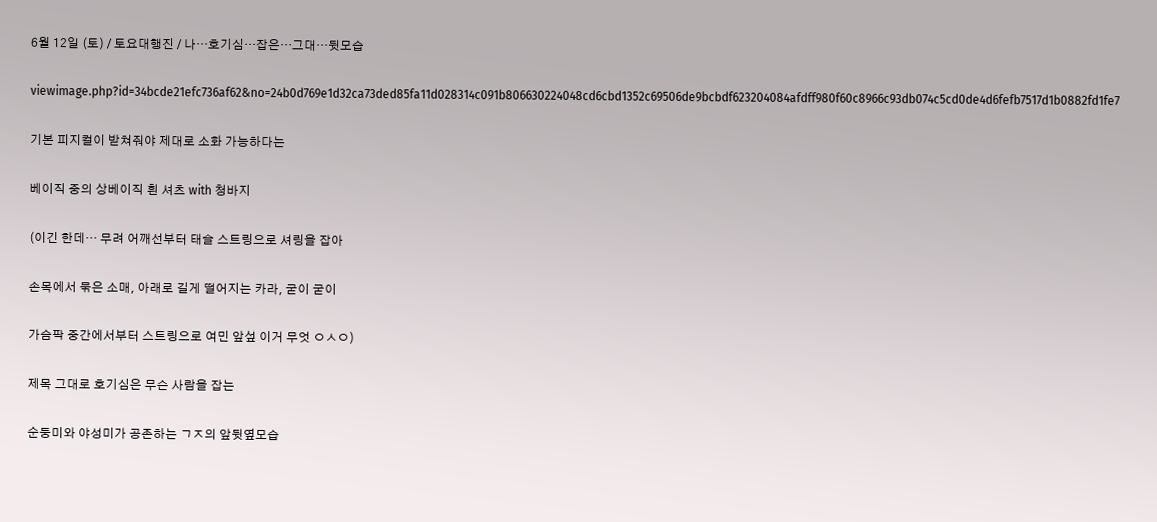6월 12일 (토) / 토요대행진 / 나…호기심…잡은…그대…뒷모습

viewimage.php?id=34bcde21efc736af62&no=24b0d769e1d32ca73ded85fa11d028314c091b806630224048cd6cbd1352c69506de9bcbdf623204084afdff980f60c8966c93db074c5cd0de4d6fefb7517d1b0882fd1fe7

기본 피지컬이 받쳐줘야 제대로 소화 가능하다는

베이직 중의 상베이직 흰 셔츠 with 청바지

(이긴 한데… 무려 어깨선부터 태슬 스트링으로 셔링을 잡아

손목에서 묶은 소매, 아래로 길게 떨어지는 카라, 굳이 굳이

가슴팍 중간에서부터 스트링으로 여민 앞섶 이거 무엇 ㅇㅅㅇ)

제목 그대로 호기심은 무슨 사람을 잡는

순둥미와 야성미가 공존하는 ㄱㅈ의 앞뒷옆모습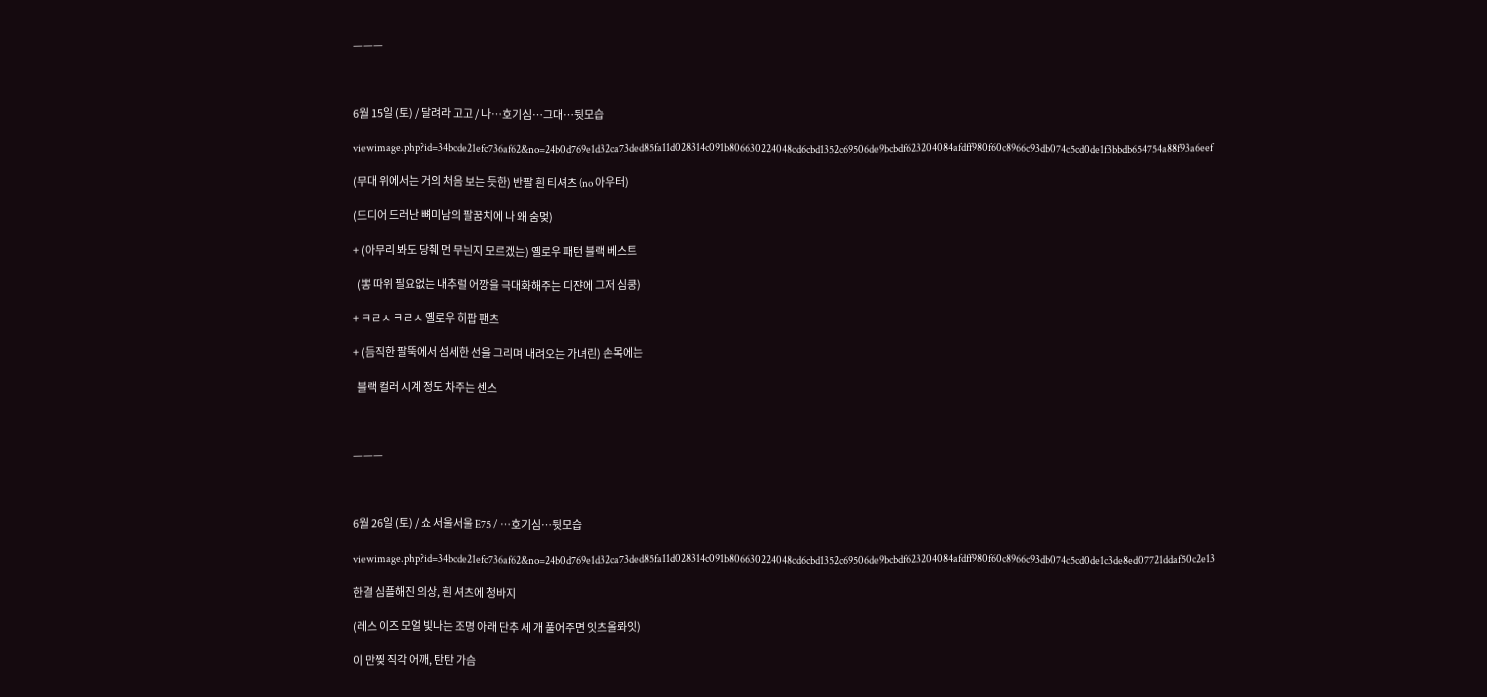———



6월 15일 (토) / 달려라 고고 / 나…호기심…그대…뒷모습

viewimage.php?id=34bcde21efc736af62&no=24b0d769e1d32ca73ded85fa11d028314c091b806630224048cd6cbd1352c69506de9bcbdf623204084afdff980f60c8966c93db074c5cd0de1f3bbdb654754a88f93a6eef

(무대 위에서는 거의 처음 보는 듯한) 반팔 흰 티셔츠 (no 아우터)

(드디어 드러난 뼈미남의 팔꿈치에 나 왜 숨멎)

+ (아무리 봐도 당췌 먼 무늰지 모르겠는) 옐로우 패턴 블랙 베스트

  (뽕 따위 필요없는 내추럴 어깡을 극대화해주는 디쟌에 그저 심쿵)

+ ㅋㄹㅅ ㅋㄹㅅ 옐로우 히팝 팬츠

+ (듬직한 팔뚝에서 섬세한 선을 그리며 내려오는 가녀린) 손목에는

  블랙 컬러 시계 정도 차주는 센스



———



6월 26일 (토) / 쇼 서울서울 E75 / …호기심…뒷모습

viewimage.php?id=34bcde21efc736af62&no=24b0d769e1d32ca73ded85fa11d028314c091b806630224048cd6cbd1352c69506de9bcbdf623204084afdff980f60c8966c93db074c5cd0de1c3de8ed07721ddaf50c2e13

한결 심플해진 의상, 흰 셔츠에 청바지

(레스 이즈 모얼 빛나는 조명 아래 단추 세 개 풀어주면 잇츠올롸잇)

이 만찢 직각 어깨, 탄탄 가슴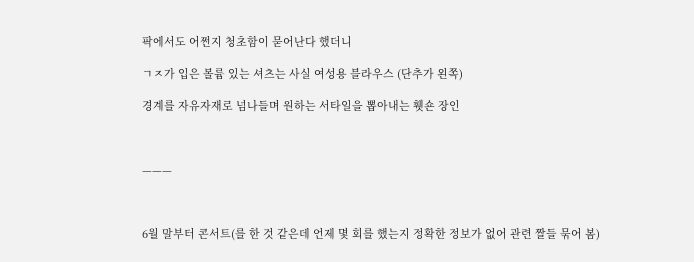팍에서도 어쩐지 청초함이 묻어난다 했더니

ㄱㅈ가 입은 볼륨 있는 셔츠는 사실 여성용 블라우스 (단추가 왼쪽)

경계를 자유자재로 넘나들며 원하는 서타일을 뽑아내는 휏숀 장인



———



6월 말부터 콘서트(를 한 것 같은데 언제 몇 회를 했는지 정확한 정보가 없어 관련 짤들 묶어 봄)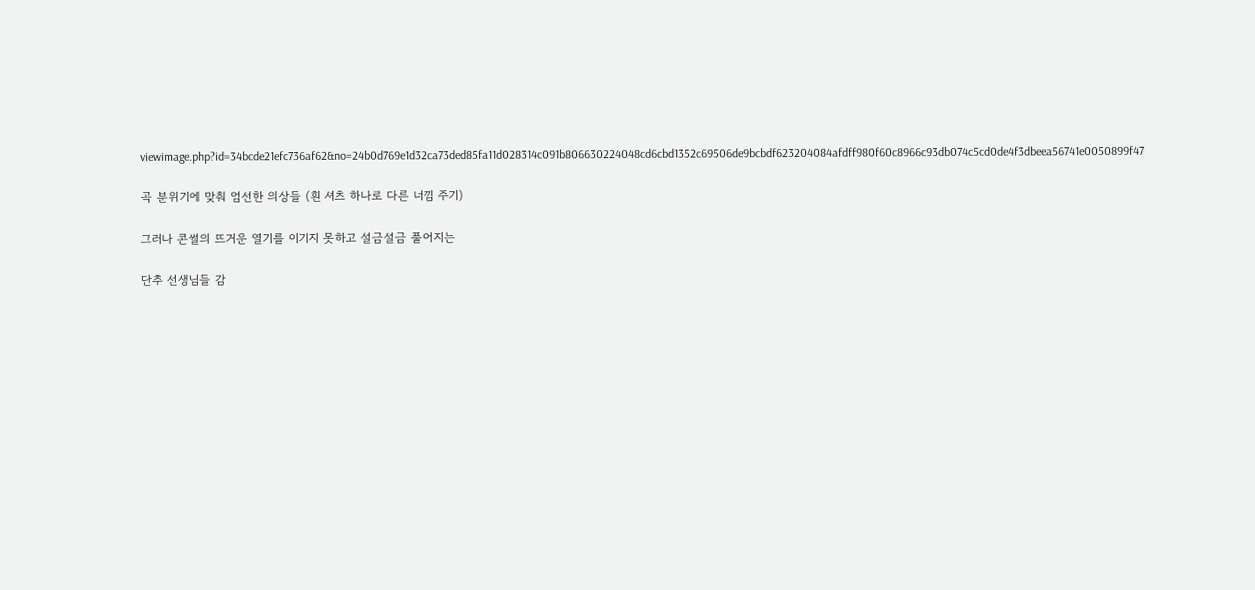viewimage.php?id=34bcde21efc736af62&no=24b0d769e1d32ca73ded85fa11d028314c091b806630224048cd6cbd1352c69506de9bcbdf623204084afdff980f60c8966c93db074c5cd0de4f3dbeea56741e0050899f47

곡 분위기에 맞춰 엄선한 의상들 (흰 셔츠 하나로 다른 너낌 주기)

그러나 콘썰의 뜨거운 열기를 이기지 못하고 설금설금 풀어지는

단추 선생님들 감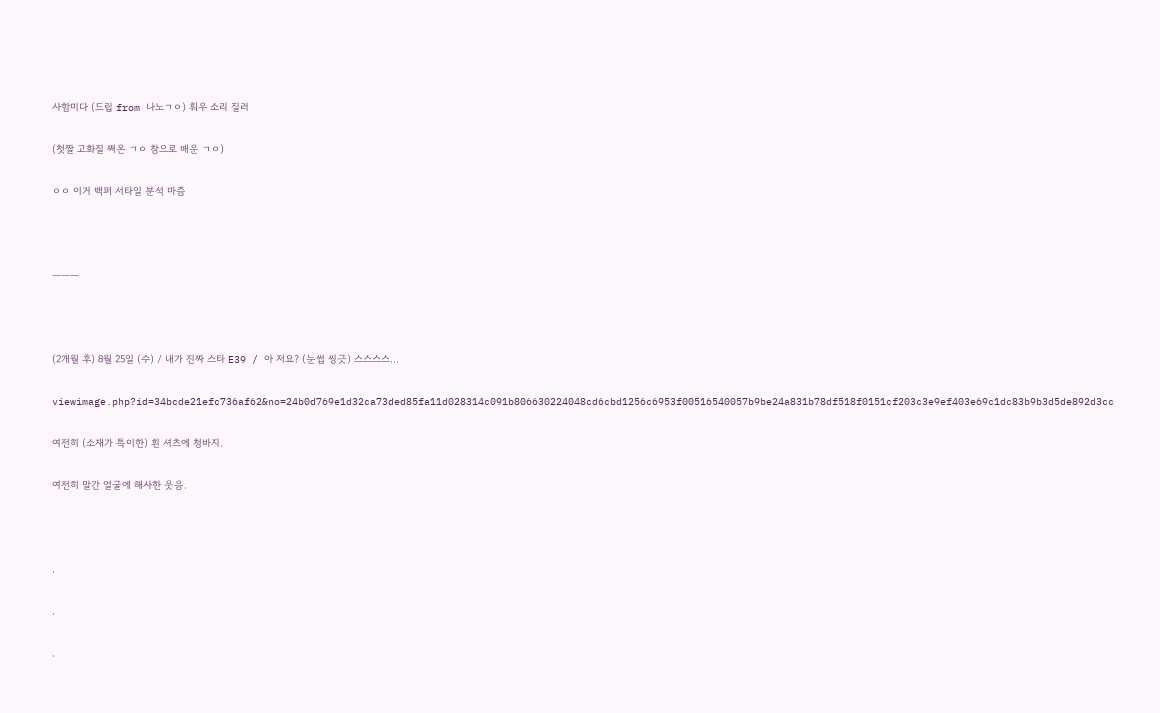사함미다 (드립 from 나노ㄱㅇ) 훠우 소리 질러

(첫짤 고화질 쪄온 ㄱㅇ 참으로 배운 ㄱㅇ)

ㅇㅇ 이거 백퍼 서타일 분석 마즘



———



(2개월 후) 8월 25일 (수) / 내가 진짜 스타 E39 / 아 저요? (눈썹 씽긋) 스스스스…

viewimage.php?id=34bcde21efc736af62&no=24b0d769e1d32ca73ded85fa11d028314c091b806630224048cd6cbd1256c6953f00516540057b9be24a831b78df518f0151cf203c3e9ef403e69c1dc83b9b3d5de892d3cc

여전히 (소재가 특이한) 흰 셔츠에 청바지.

여전히 말간 얼굴에 해사한 웃음.



.

.

.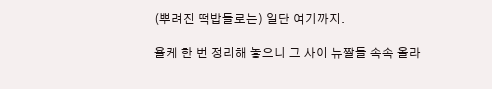(뿌려진 떡밥들로는) 일단 여기까지.

욜케 한 번 정리해 놓으니 그 사이 뉴짤들 속속 올라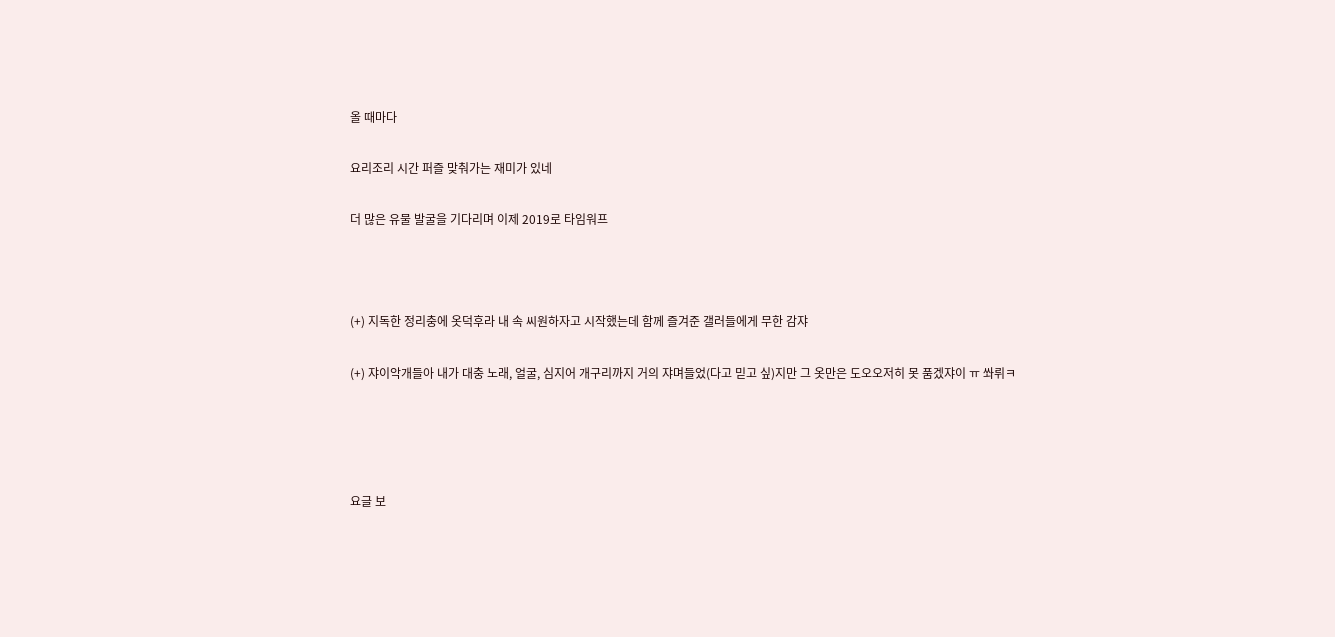올 때마다

요리조리 시간 퍼즐 맞춰가는 재미가 있네

더 많은 유물 발굴을 기다리며 이제 2019로 타임워프



(+) 지독한 정리충에 옷덕후라 내 속 씨원하자고 시작했는데 함께 즐겨준 갤러들에게 무한 감쟈

(+) 쟈이악개들아 내가 대충 노래, 얼굴, 심지어 개구리까지 거의 쟈며들었(다고 믿고 싶)지만 그 옷만은 도오오저히 못 품겠쟈이 ㅠ 쏴뤼ㅋ




요글 보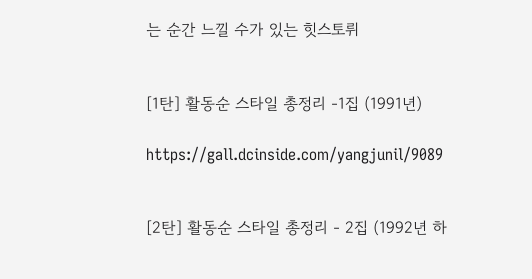는 순간 느낄 수가 있는 힛스토뤼


[1탄] 활동순 스타일 총정리 -1집 (1991년)

https://gall.dcinside.com/yangjunil/9089


[2탄] 활동순 스타일 총정리 - 2집 (1992년 하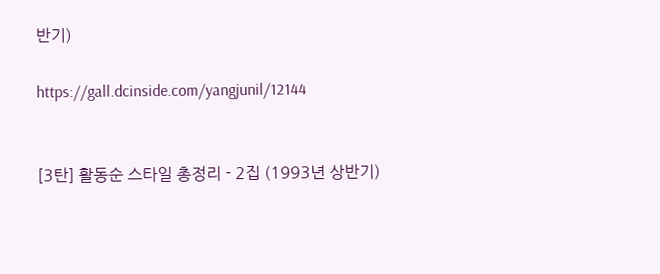반기)

https://gall.dcinside.com/yangjunil/12144


[3탄] 활동순 스타일 총정리 - 2집 (1993년 상반기)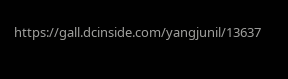https://gall.dcinside.com/yangjunil/13637